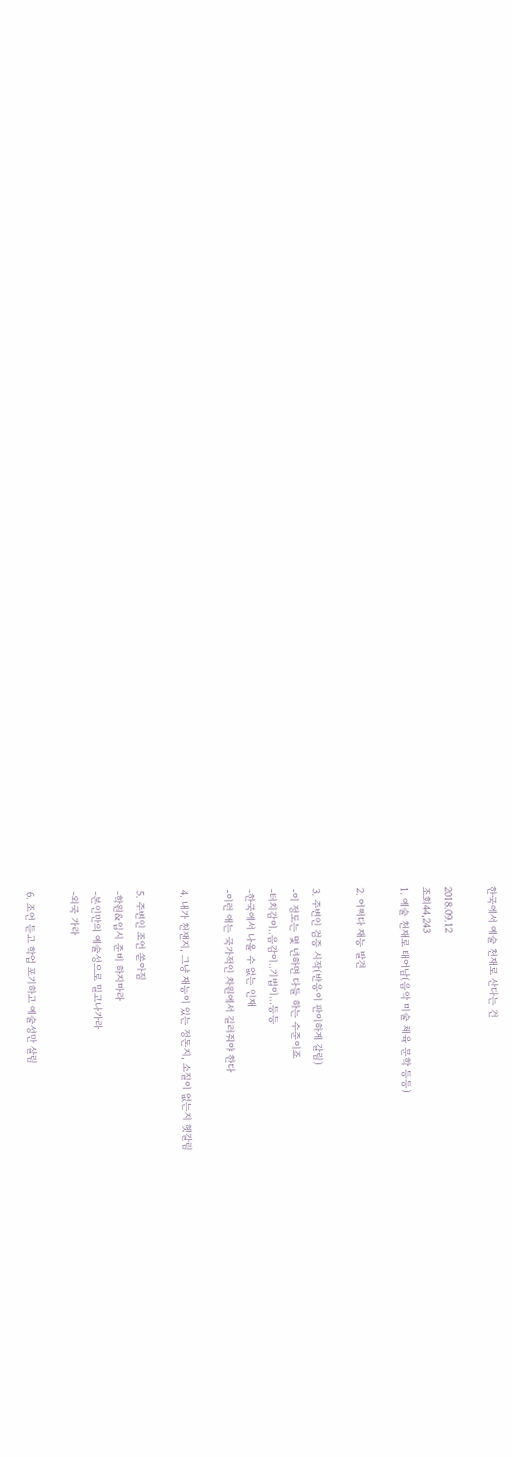한국에서 예술 천재로 산다는 건

2018.09.12
조회44,243
1. 예술 천재로 태어남(음악 미술 체육 문학 등등)

2. 어쩌다 재능 발견

3. 주변인 검증 시작(반응이 판이하게 갈림)
-이 정도는 몇 년하면 다들 하는 수준이죠
-터치감이..음감이..기법이...등등
-한국에서 나올 수 없는 인재
-이런 애는 국가적인 차원에서 길러줘야 한다

4. 내가 천잰지, 그냥 재능이 있는 정돈지, 소질이 없는지 헷갈림

5. 주변인 조언 쏟아짐
-학원&입시 준비 하지마라
-본인만의 예술성으로 밀고나가라
-외국 가라

6. 조언 듣고 학업 포기하고 예술성만 살림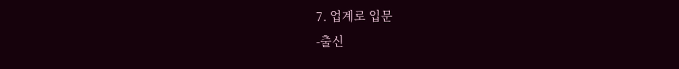7. 업계로 입문
-출신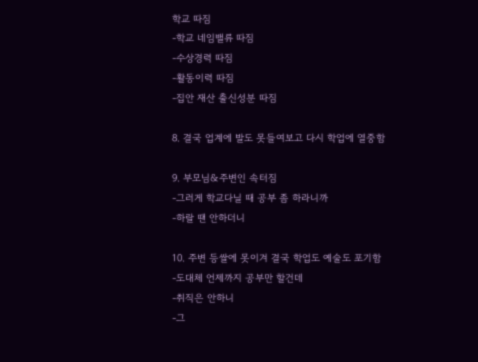학교 따짐
-학교 네임밸류 따짐
-수상경력 따짐
-활동이력 따짐
-집안 재산 출신성분 따짐

8. 결국 업계에 발도 못들여보고 다시 학업에 열중함

9. 부모님&주변인 속터짐
-그러게 학교다닐 때 공부 좀 하라니까
-하랄 땐 안하더니

10. 주변 등쌀에 못이겨 결국 학업도 예술도 포기함
-도대체 언제까지 공부만 할건데
-취직은 안하니
-그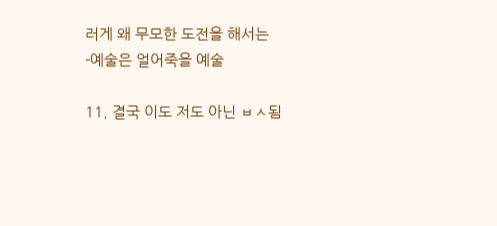러게 왜 무모한 도전을 해서는
-예술은 얼어죽을 예술

11. 결국 이도 저도 아닌 ㅂㅅ됨